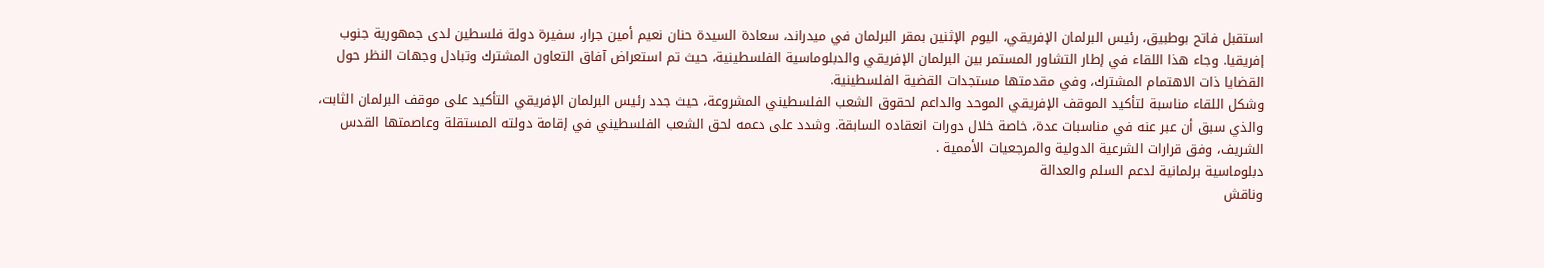استقبل فاتح بوطبيق، رئيس البرلمان الإفريقي، اليوم الإثنين بمقر البرلمان في ميدراند، سعادة السيدة حنان نعيم أمين جرار، سفيرة دولة فلسطين لدى جمهورية جنوب إفريقيا. وجاء هذا اللقاء في إطار التشاور المستمر بين البرلمان الإفريقي والدبلوماسية الفلسطينية، حيث تم استعراض آفاق التعاون المشترك وتبادل وجهات النظر حول القضايا ذات الاهتمام المشترك، وفي مقدمتها مستجدات القضية الفلسطينية.
وشكل اللقاء مناسبة لتأكيد الموقف الإفريقي الموحد والداعم لحقوق الشعب الفلسطيني المشروعة، حيث جدد رئيس البرلمان الإفريقي التأكيد على موقف البرلمان الثابت، والذي سبق أن عبر عنه في مناسبات عدة، خاصة خلال دورات انعقاده السابقة. وشدد على دعمه لحق الشعب الفلسطيني في إقامة دولته المستقلة وعاصمتها القدس الشريف، وفق قرارات الشرعية الدولية والمرجعيات الأممية .
دبلوماسية برلمانية لدعم السلم والعدالة
وناقش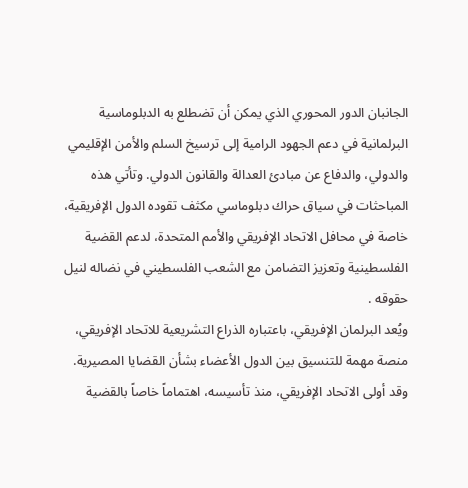الجانبان الدور المحوري الذي يمكن أن تضطلع به الدبلوماسية البرلمانية في دعم الجهود الرامية إلى ترسيخ السلم والأمن الإقليمي والدولي، والدفاع عن مبادئ العدالة والقانون الدولي. وتأتي هذه المباحثات في سياق حراك دبلوماسي مكثف تقوده الدول الإفريقية، خاصة في محافل الاتحاد الإفريقي والأمم المتحدة، لدعم القضية الفلسطينية وتعزيز التضامن مع الشعب الفلسطيني في نضاله لنيل حقوقه .
ويُعد البرلمان الإفريقي، باعتباره الذراع التشريعية للاتحاد الإفريقي، منصة مهمة للتنسيق بين الدول الأعضاء بشأن القضايا المصيرية. وقد أولى الاتحاد الإفريقي، منذ تأسيسه، اهتماماً خاصاً بالقضية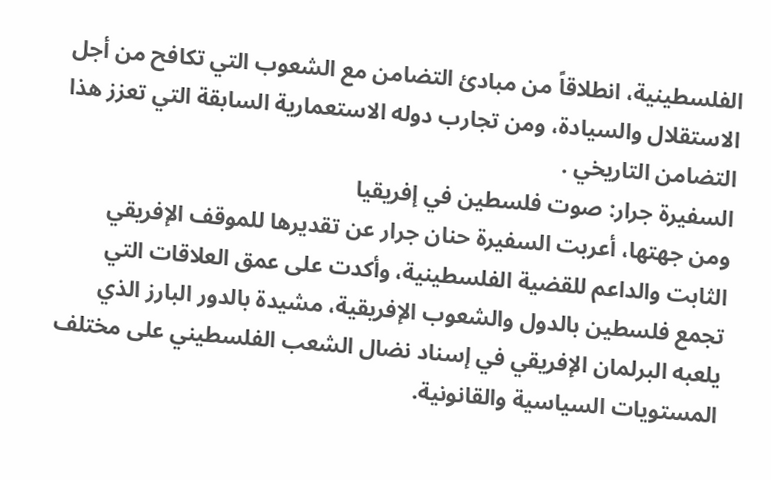الفلسطينية، انطلاقاً من مبادئ التضامن مع الشعوب التي تكافح من أجل الاستقلال والسيادة، ومن تجارب دوله الاستعمارية السابقة التي تعزز هذا التضامن التاريخي .
السفيرة جرار: صوت فلسطين في إفريقيا
ومن جهتها، أعربت السفيرة حنان جرار عن تقديرها للموقف الإفريقي الثابت والداعم للقضية الفلسطينية، وأكدت على عمق العلاقات التي تجمع فلسطين بالدول والشعوب الإفريقية، مشيدة بالدور البارز الذي يلعبه البرلمان الإفريقي في إسناد نضال الشعب الفلسطيني على مختلف المستويات السياسية والقانونية.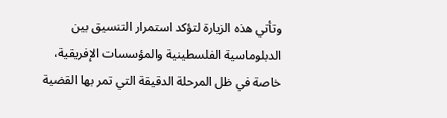وتأتي هذه الزيارة لتؤكد استمرار التنسيق بين الدبلوماسية الفلسطينية والمؤسسات الإفريقية، خاصة في ظل المرحلة الدقيقة التي تمر بها القضية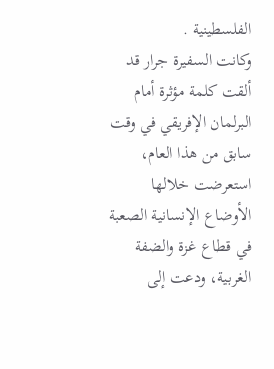الفلسطينية .
وكانت السفيرة جرار قد ألقت كلمة مؤثرة أمام البرلمان الإفريقي في وقت سابق من هذا العام، استعرضت خلالها الأوضاع الإنسانية الصعبة في قطاع غزة والضفة الغربية، ودعت إلى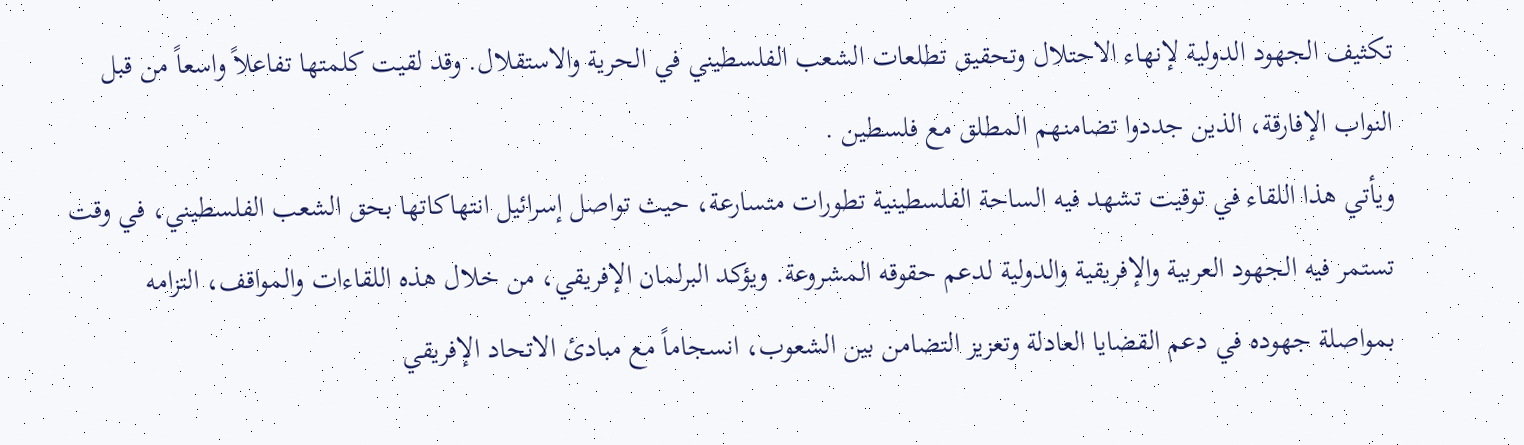تكثيف الجهود الدولية لإنهاء الاحتلال وتحقيق تطلعات الشعب الفلسطيني في الحرية والاستقلال. وقد لقيت كلمتها تفاعلاً واسعاً من قبل النواب الإفارقة، الذين جددوا تضامنهم المطلق مع فلسطين .
ويأتي هذا اللقاء في توقيت تشهد فيه الساحة الفلسطينية تطورات متسارعة، حيث تواصل إسرائيل انتهاكاتها بحق الشعب الفلسطيني، في وقت تستمر فيه الجهود العربية والإفريقية والدولية لدعم حقوقه المشروعة. ويؤكد البرلمان الإفريقي، من خلال هذه اللقاءات والمواقف، التزامه بمواصلة جهوده في دعم القضايا العادلة وتعزيز التضامن بين الشعوب، انسجاماً مع مبادئ الاتحاد الإفريقي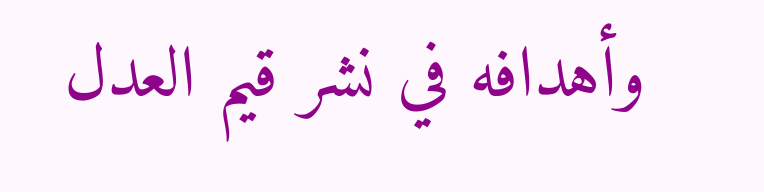وأهدافه في نشر قيم العدل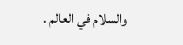والسلام في العالم .